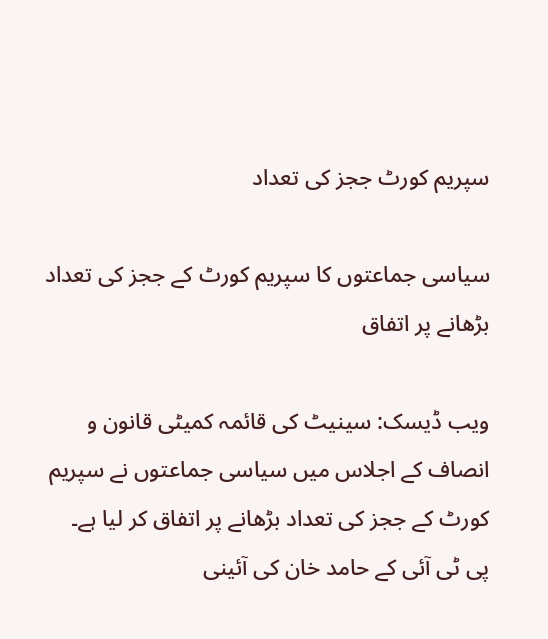سپریم کورٹ ججز کی تعداد

سیاسی جماعتوں کا سپریم کورٹ کے ججز کی تعداد بڑھانے پر اتفاق

ویب ڈیسک: سینیٹ کی قائمہ کمیٹی قانون و انصاف کے اجلاس میں سیاسی جماعتوں نے سپریم کورٹ کے ججز کی تعداد بڑھانے پر اتفاق کر لیا ہے۔
پی ٹی آئی کے حامد خان کی آئینی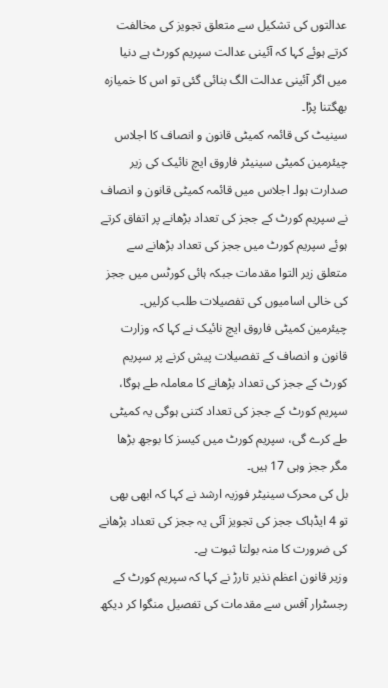عدالتوں کی تشکیل سے متعلق تجویز کی مخالفت کرتے ہوئے کہا کہ آئینی عدالت سپریم کورٹ ہے دنیا میں اگر آئینی عدالت الگ بنائی گئی تو اس کا خمیازہ بھگتنا پڑا۔
سینیٹ کی قائمہ کمیٹی قانون و انصاف کا اجلاس چیئرمین کمیٹی سینیٹر فاروق ایچ نائیک کی زیر صدارت ہوا۔ اجلاس میں قائمہ کمیٹی قانون و انصاف نے سپریم کورٹ کے ججز کی تعداد بڑھانے پر اتفاق کرتے ہوئے سپریم کورٹ میں ججز کی تعداد بڑھانے سے متعلق زیر التوا مقدمات جبکہ ہائی کورٹس میں ججز کی خالی اسامیوں کی تفصیلات طلب کرلیں۔
چیئرمین کمیٹی فاروق ایچ نائیک نے کہا کہ وزارت قانون و انصاف کے تفصیلات پیش کرنے پر سپریم کورٹ کے ججز کی تعداد بڑھانے کا معاملہ طے ہوگا، سپریم کورٹ کے ججز کی تعداد کتنی ہوگی یہ کمیٹی طے کرے گی، سپریم کورٹ میں کیسز کا بوجھ بڑھا مگر ججز وہی 17 ہیں۔
بل کی محرک سینیٹر فوزیہ ارشد نے کہا کہ ابھی بھی تو 4 ایڈہاک ججز کی تجویز آئی یہ ججز کی تعداد بڑھانے کی ضرورت کا منہ بولتا ثبوت ہے۔
وزیر قانون اعظم نذیر تارڑ نے کہا کہ سپریم کورٹ کے رجسٹرار آفس سے مقدمات کی تفصیل منگوا کر دیکھ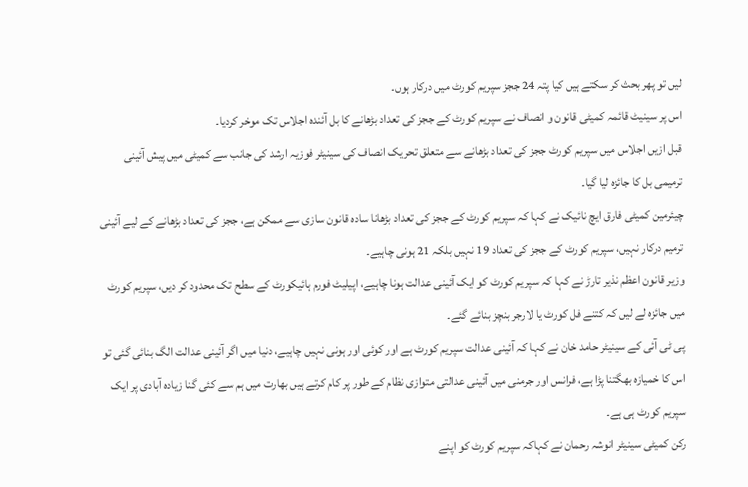لیں تو پھر بحث کر سکتے ہیں کیا پتہ 24 ججز سپریم کورٹ میں درکار ہوں۔
اس پر سینیٹ قائمہ کمیٹی قانون و انصاف نے سپریم کورٹ کے ججز کی تعداد بڑھانے کا بل آئندہ اجلاس تک موخر کردیا۔
قبل ازیں اجلاس میں سپریم کورٹ ججز کی تعداد بڑھانے سے متعلق تحریک انصاف کی سینیٹر فوزیہ ارشد کی جانب سے کمیٹی میں پیش آئینی ترمیمی بل کا جائزہ لیا گیا۔
چیئرمین کمیٹی فارق ایچ نائیک نے کہا کہ سپریم کورٹ کے ججز کی تعداد بڑھانا سادہ قانون سازی سے ممکن ہے، ججز کی تعداد بڑھانے کے لیے آئینی ترمیم درکار نہیں، سپریم کورٹ کے ججز کی تعداد 19 نہیں بلکہ 21 ہونی چاہیے۔
وزیر قانون اعظم نذیر تارڑ نے کہا کہ سپریم کورٹ کو ایک آئینی عدالت ہونا چاہیے، اپیلیٹ فورم ہائیکورٹ کے سطح تک محدود کر دیں، سپریم کورٹ میں جائزہ لے لیں کہ کتنے فل کورٹ یا لارجر بنچز بنائے گئے۔
پی ٹی آئی کے سینیٹر حامد خان نے کہا کہ آئینی عدالت سپریم کورٹ ہے اور کوئی اور ہونی نہیں چاہیے، دنیا میں اگر آئینی عدالت الگ بنائی گئی تو اس کا خمیازہ بھگتنا پڑا ہے، فرانس اور جرمنی میں آئینی عدالتی متوازی نظام کے طور پر کام کرتے ہیں بھارت میں ہم سے کئی گنا زیادہ آبادی پر ایک سپریم کورٹ ہی ہے۔
رکن کمیٹی سینیٹر انوشہ رحمان نے کہاکہ سپریم کورٹ کو اپنے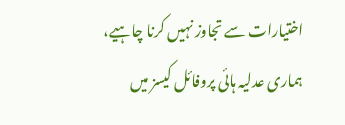اختیارات سے تجاوز نہیں کرنا چاہیے، ہماری عدلیہ ہائی پروفائل کیسز میں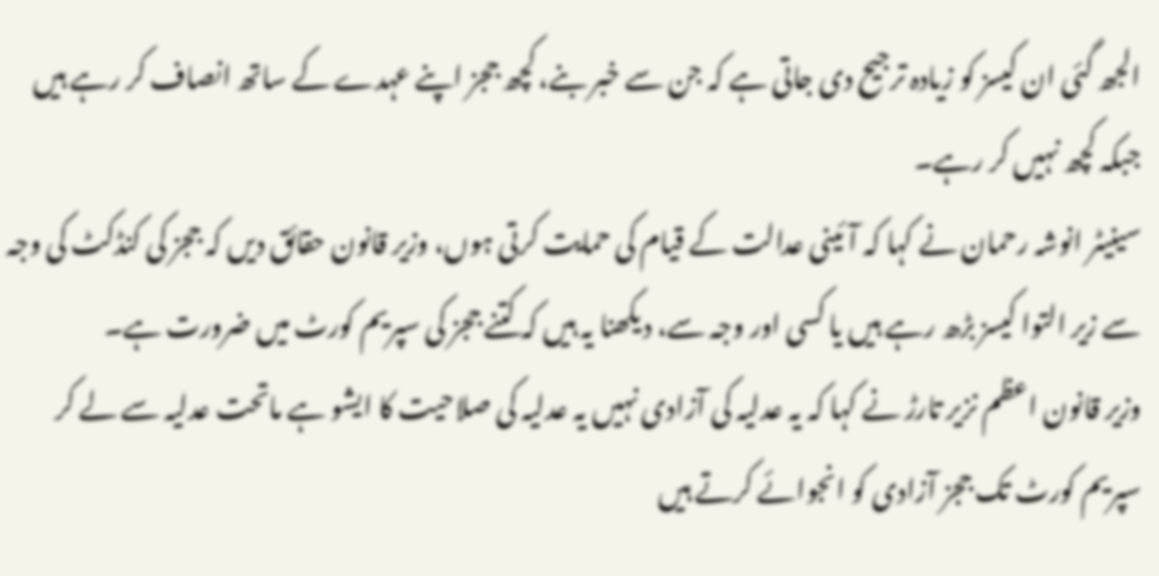الجھ گئی ان کیسز کو زیادہ ترجیح دی جاتی ہے کہ جن سے خبر بنے، کچھ ججز اپنے عہدے کے ساتھ انصاف کر رہے ہیں جبکہ کچھ نہیں کر رہے۔
سینیٹر انوشہ رحمان نے کہا کہ آئینی عدالت کے قیام کی حمایت کرتی ہوں، وزیر قانون حقائق دیں کہ ججز کی کنڈکٹ کی وجہ سے زیر التوا کیسز بڑھ رہے ہیں یا کسی اور وجہ سے، دیکھنا یہ ہیں کہ کتنے ججز کی سپریم کورٹ میں ضرورت ہے۔
وزیر قانون اعظم نزیر تارڑ نے کہا کہ یہ عدلیہ کی آزادی نہیں یہ عدلیہ کی صلاحیت کا ایشو ہے ماتحت عدلیہ سے لے کر سپریم کورٹ تک ججز آزادی کو انجوائے کرتے ہیں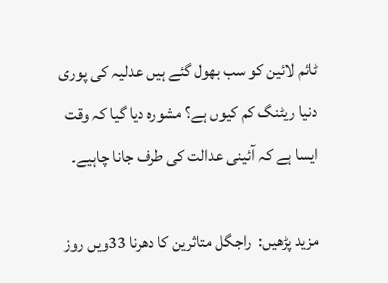ٹائم لائین کو سب بھول گئے ہیں عدلیہ کی پوری دنیا ریٹنگ کم کیوں ہے؟ مشورہ دیا گیا کہ وقت ایسا ہے کہ آئینی عدالت کی طرف جانا چاہیے۔

مزید پڑھیں:  راجگل متاثرین کا دھرنا 33ویں روز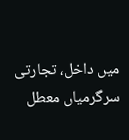میں داخل، تجارتی سرگرمیاں معطل